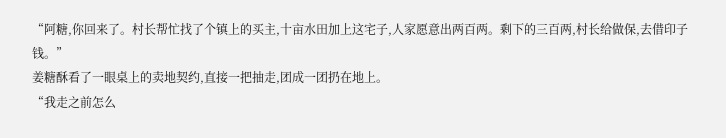“阿糖,你回来了。村长帮忙找了个镇上的买主,十亩水田加上这宅子,人家愿意出两百两。剩下的三百两,村长给做保,去借印子钱。”
姜糖酥看了一眼桌上的卖地契约,直接一把抽走,团成一团扔在地上。
“我走之前怎么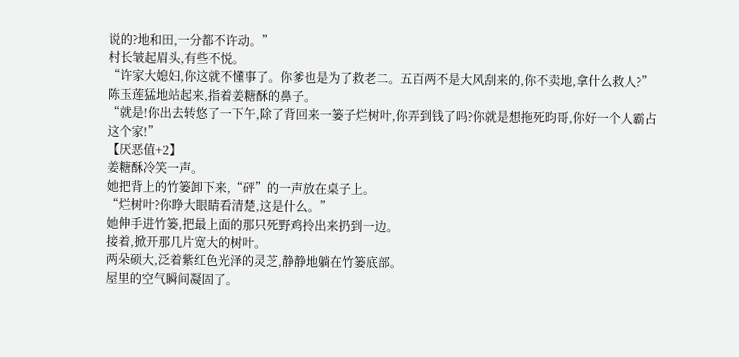说的?地和田,一分都不许动。”
村长皱起眉头,有些不悦。
“许家大媳妇,你这就不懂事了。你爹也是为了救老二。五百两不是大风刮来的,你不卖地,拿什么救人?”
陈玉莲猛地站起来,指着姜糖酥的鼻子。
“就是!你出去转悠了一下午,除了背回来一篓子烂树叶,你弄到钱了吗?你就是想拖死昀哥,你好一个人霸占这个家!”
【厌恶值+2】
姜糖酥冷笑一声。
她把背上的竹篓卸下来,“砰”的一声放在桌子上。
“烂树叶?你睁大眼睛看清楚,这是什么。”
她伸手进竹篓,把最上面的那只死野鸡拎出来扔到一边。
接着,掀开那几片宽大的树叶。
两朵硕大,泛着紫红色光泽的灵芝,静静地躺在竹篓底部。
屋里的空气瞬间凝固了。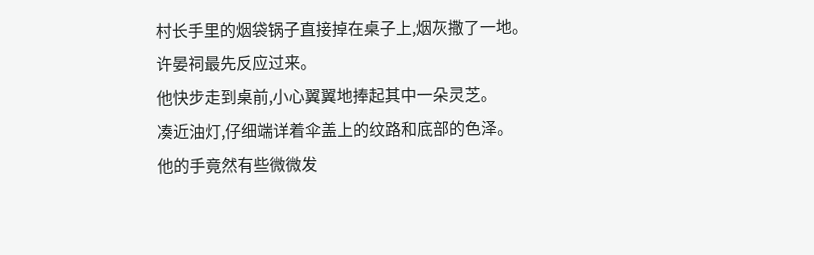村长手里的烟袋锅子直接掉在桌子上,烟灰撒了一地。
许晏祠最先反应过来。
他快步走到桌前,小心翼翼地捧起其中一朵灵芝。
凑近油灯,仔细端详着伞盖上的纹路和底部的色泽。
他的手竟然有些微微发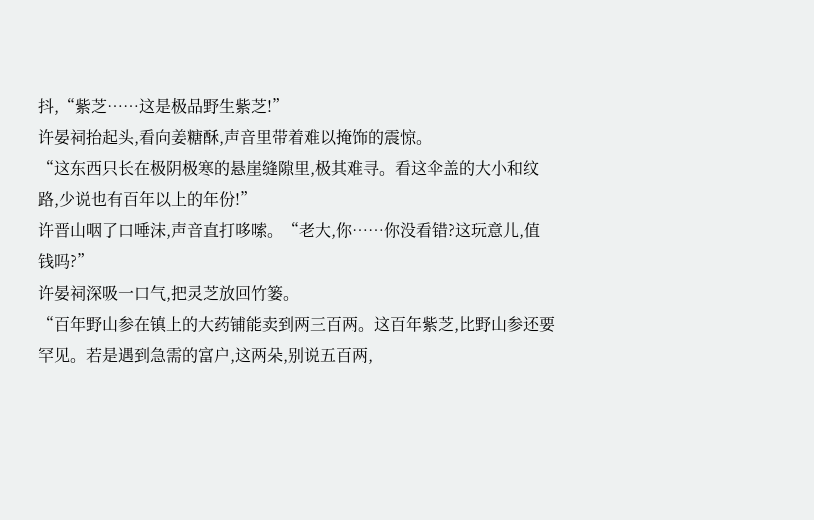抖,“紫芝……这是极品野生紫芝!”
许晏祠抬起头,看向姜糖酥,声音里带着难以掩饰的震惊。
“这东西只长在极阴极寒的悬崖缝隙里,极其难寻。看这伞盖的大小和纹路,少说也有百年以上的年份!”
许晋山咽了口唾沫,声音直打哆嗦。“老大,你……你没看错?这玩意儿,值钱吗?”
许晏祠深吸一口气,把灵芝放回竹篓。
“百年野山参在镇上的大药铺能卖到两三百两。这百年紫芝,比野山参还要罕见。若是遇到急需的富户,这两朵,别说五百两,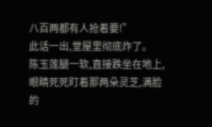八百两都有人抢着要!”
此话一出,堂屋里彻底炸了。
陈玉莲腿一软,直接跌坐在地上,眼睛死死盯着那两朵灵芝,满脸的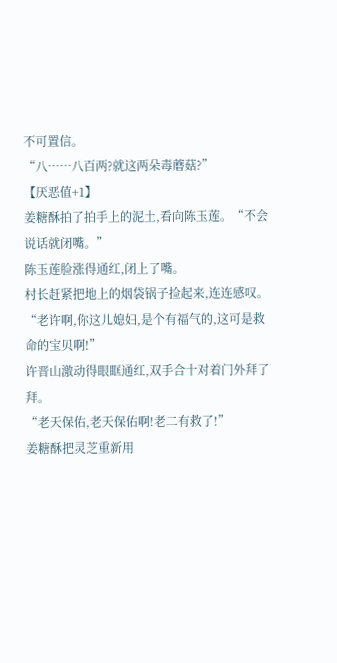不可置信。
“八……八百两?就这两朵毒蘑菇?”
【厌恶值+1】
姜糖酥拍了拍手上的泥土,看向陈玉莲。“不会说话就闭嘴。”
陈玉莲脸涨得通红,闭上了嘴。
村长赶紧把地上的烟袋锅子捡起来,连连感叹。
“老许啊,你这儿媳妇,是个有福气的,这可是救命的宝贝啊!”
许晋山激动得眼眶通红,双手合十对着门外拜了拜。
“老天保佑,老天保佑啊!老二有救了!”
姜糖酥把灵芝重新用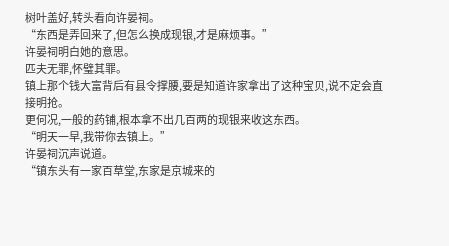树叶盖好,转头看向许晏祠。
“东西是弄回来了,但怎么换成现银,才是麻烦事。”
许晏祠明白她的意思。
匹夫无罪,怀璧其罪。
镇上那个钱大富背后有县令撑腰,要是知道许家拿出了这种宝贝,说不定会直接明抢。
更何况,一般的药铺,根本拿不出几百两的现银来收这东西。
“明天一早,我带你去镇上。”
许晏祠沉声说道。
“镇东头有一家百草堂,东家是京城来的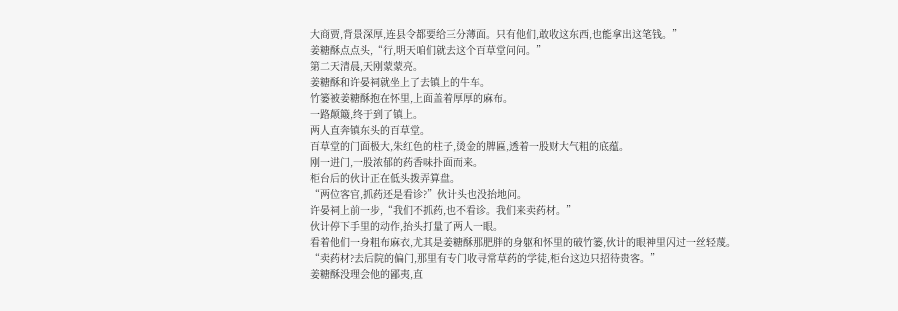大商贾,背景深厚,连县令都要给三分薄面。只有他们,敢收这东西,也能拿出这笔钱。”
姜糖酥点点头,“行,明天咱们就去这个百草堂问问。”
第二天清晨,天刚蒙蒙亮。
姜糖酥和许晏祠就坐上了去镇上的牛车。
竹篓被姜糖酥抱在怀里,上面盖着厚厚的麻布。
一路颠簸,终于到了镇上。
两人直奔镇东头的百草堂。
百草堂的门面极大,朱红色的柱子,烫金的牌匾,透着一股财大气粗的底蕴。
刚一进门,一股浓郁的药香味扑面而来。
柜台后的伙计正在低头拨弄算盘。
“两位客官,抓药还是看诊?”伙计头也没抬地问。
许晏祠上前一步,“我们不抓药,也不看诊。我们来卖药材。”
伙计停下手里的动作,抬头打量了两人一眼。
看着他们一身粗布麻衣,尤其是姜糖酥那肥胖的身躯和怀里的破竹篓,伙计的眼神里闪过一丝轻蔑。
“卖药材?去后院的偏门,那里有专门收寻常草药的学徒,柜台这边只招待贵客。”
姜糖酥没理会他的鄙夷,直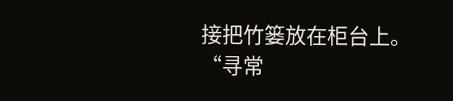接把竹篓放在柜台上。
“寻常